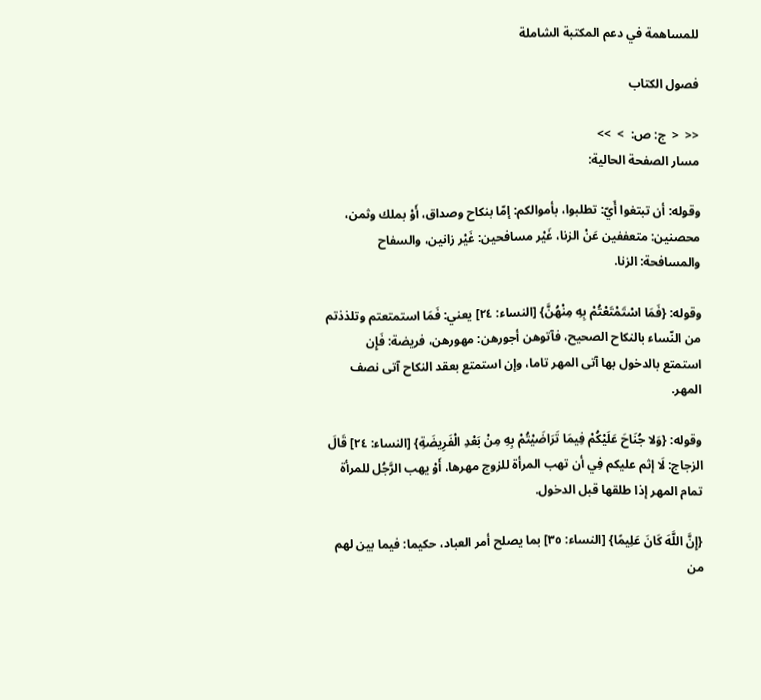للمساهمة في دعم المكتبة الشاملة

فصول الكتاب

<<  <  ج: ص:  >  >>
مسار الصفحة الحالية:

وقوله: أن تبتغوا أَيّ: تطلبوا، بأموالكم: إمّا بنكاح وصداق، أَوْ بملك وثمن، محصنين: متعففين عَنْ الزنا، غَيْر مسافحين: غَيْر زانين، والسفاح والمسافحة: الزنا.

وقوله: {فَمَا اسْتَمْتَعْتُمْ بِهِ مِنْهُنَّ} [النساء: ٢٤] يعني: فَمَا استمتعتم وتلذذتم من النّساء بالنكاح الصحيح، فآتوهن أجورهن: مهورهن، فريضة: فَإِن استمتع بالدخول بها آتى المهر تاما، وإن استمتع بعقد النكاح آتى نصف المهر.

وقوله: {وَلا جُنَاحَ عَلَيْكُمْ فِيمَا تَرَاضَيْتُمْ بِهِ مِنْ بَعْدِ الْفَرِيضَةِ} [النساء: ٢٤] قَالَ الزجاج: لَا إثم عليكم فِي أن تهب المرأة للزوج مهرها، أَوْ يهب الرَّجُل للمرأة تمام المهر إذا طلقها قبل الدخول.

{إِنَّ اللَّهَ كَانَ عَلِيمًا} [النساء: ٣٥] بما يصلح أمر العباد، حكيما: فيما بين لهم من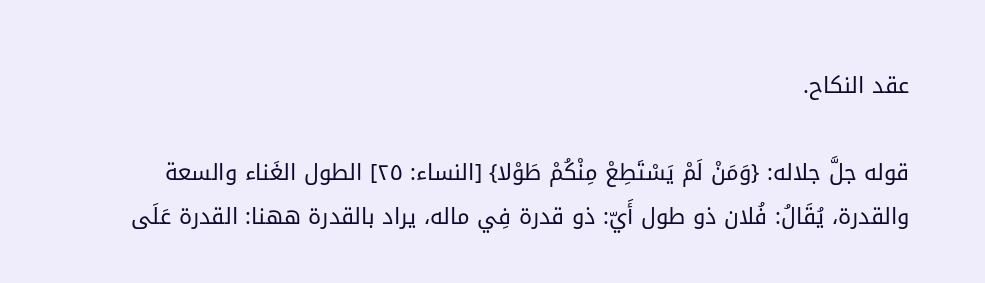عقد النكاح.

قوله جلَّ جلاله: {وَمَنْ لَمْ يَسْتَطِعْ مِنْكُمْ طَوْلا} [النساء: ٢٥] الطول الغَناء والسعة والقدرة، يُقَالُ: فُلان ذو طول أَيّ: ذو قدرة فِي ماله، يراد بالقدرة ههنا: القدرة عَلَى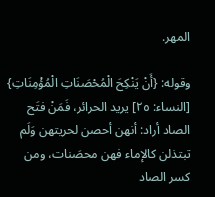المهر.

وقوله: {أَنْ يَنْكِحَ الْمُحْصَنَاتِ الْمُؤْمِنَاتِ} [النساء: ٢٥] يريد الحرائر، فَمَنْ فتَح الصاد أراد: أنهن أحصن لحريتهن وَلَم تبتذلن كالإماء فهن محصَنات، ومن كسر الصاد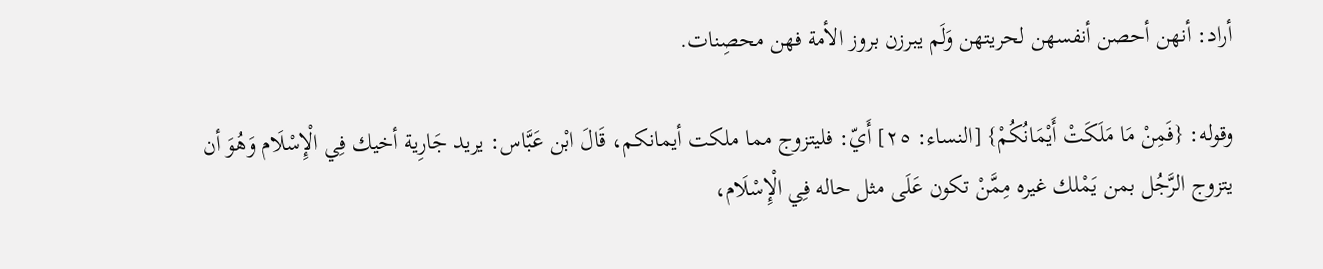أراد: أنهن أحصن أنفسهن لحريتهن وَلَم يبرزن بروز الأمة فهن محصِنات.

وقوله: {فَمِنْ مَا مَلَكَتْ أَيْمَانُكُمْ} [النساء: ٢٥] أَيّ: فليتزوج مما ملكت أيمانكم، قَالَ ابْن عَبَّاس: يريد جَارِية أخيك فِي الْإِسْلَام وَهُوَ أن يتزوج الرَّجُل بمن يَمْلك غيره مِمَّنْ تكون عَلَى مثل حاله فِي الْإِسْلَام،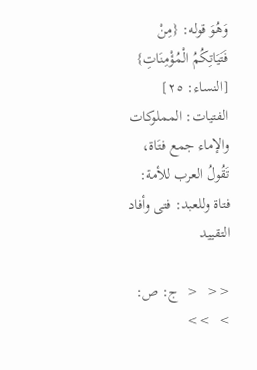وَهُوَ قوله: {مِنْ فَتَيَاتِكُمُ الْمُؤْمِنَاتِ} [النساء: ٢٥] الفتيات: المملوكات والإماء جمع فتَاة، تَقُولُ العرب للأمة: فتاة وللعبد: فتى وأفاد التقييد

<<  <  ج: ص:  >  >>